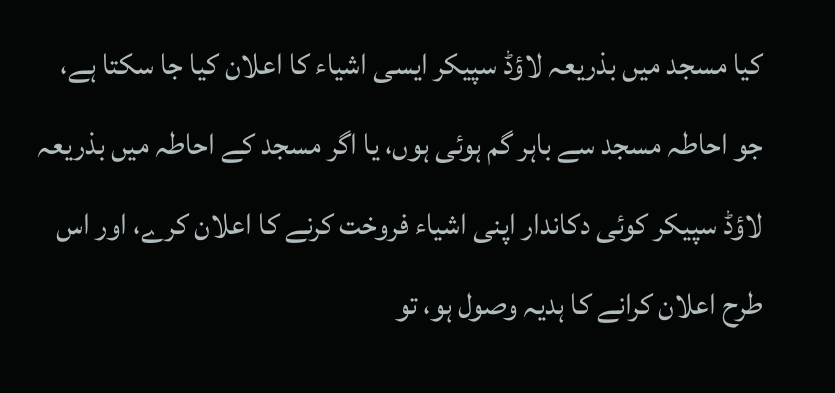کیا مسجد میں بذریعہ لاؤڈ سپیکر ایسی اشیاء کا اعلان کیا جا سکتا ہے، جو احاطہ مسجد سے باہر گم ہوئی ہوں، یا اگر مسجد کے احاطہ میں بذریعہ لاؤڈ سپیکر کوئی دکاندار اپنی اشیاء فروخت کرنے کا اعلان کرے، اور اس طرح اعلان کرانے کا ہدیہ وصول ہو، تو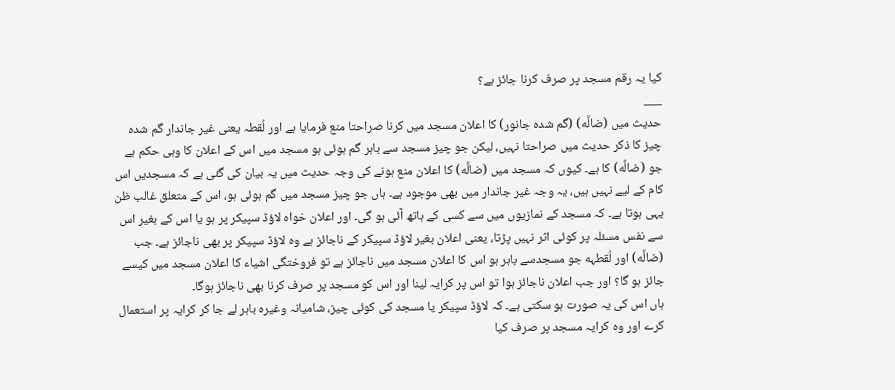کیا یہ رقم مسجد پر صرف کرنا جائز ہے؟
___
حدیث میں (ضالَّه) (گم شدہ جانور) کا اعلان مسجد میں کرنا صراحتا منع فرمایا ہے اور لُقطہ یعنی غیر جاندار گم شدہ چیز کا ذکر حدیث میں صراحتا نہیں، لیکن جو چیز مسجد سے باہر گم ہوئی ہو مسجد میں اس کے اعلان کا وہی حکم ہے جو (ضالَّه) کا ہے۔ کیوں کہ مسجد میں (ضالَّه) کا اعلان منع ہونے کی وجہ حدیث میں یہ بیان کی گئی ہے کہ مسجدیں اس کام کے لیے نہیں ہیں، یہ وجہ غیر جاندار میں بھی موجود ہے۔ ہاں جو چیز مسجد میں گم ہوئی ہو، اس کے متعلق غالب ظن یہی ہوتا ہے۔ کہ مسجد کے نمازیوں میں سے کسی کے ہاتھ آئی ہو گی۔ اور اعلان خواہ لاؤڈ سپیکر پر ہو یا اس کے بغیر اس سے نفس مسئلہ پر کوئی اثر نہیں پڑتا، یعنی اعلان بغیر لاؤڈ سپیکر کے ناجائز ہے وہ لاؤڈ سپیکر پر بھی ناجائز ہے۔ جب (ضالَّه) اور لُقطہه جو مسجدسے باہر ہو اس کا اعلان مسجد میں ناجائز ہے تو فروختگی اشیاء کا اعلان مسجد میں کیسے جائز ہو گا؟ اور جب اعلان ناجائز ہوا تو اس پر کرایہ لینا اور اس کو مسجد پر صرف کرنا بھی ناجائز ہوگا۔
ہاں اس کی یہ صورت ہو سکتی ہے۔ کہ لاؤڈ سپیکر یا مسجد کی کوئی چیز، شامیانہ وغیرہ باہر لے جا کر کرایہ پر استعمال کرے اور وہ کرایہ مسجد پر صرف کیا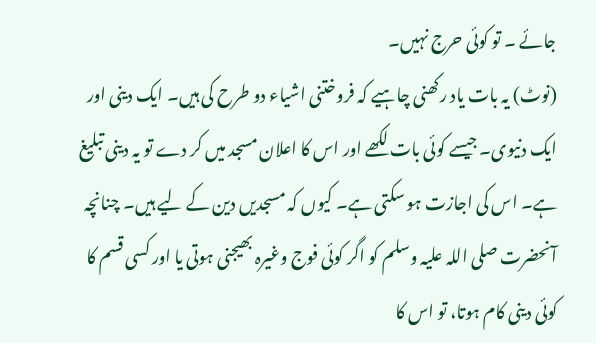جائے ۔ تو کوئی حرج نہیں۔
(نوٹ) یہ بات یاد رکھنی چاہیے کہ فروختنی اشیاء دو طرح کی ہیں۔ ایک دینی اور ایک دنیوی۔ جیسے کوئی بات لکھے اور اس کا اعلان مسجد میں کر دے تو یہ دینی تبلیغ ہے۔ اس کی اجازت ہو سکتی ہے۔ کیوں کہ مسجدیں دین کے لیے ہیں۔ چنانچہ آنحضرت صلی اللہ علیہ وسلم کو اگر کوئی فوج وغیرہ بھیجنی ہوتی یا اور کسی قسم کا کوئی دینی کام ہوتا، تو اس کا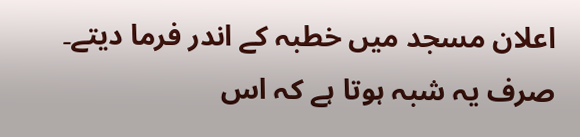اعلان مسجد میں خطبہ کے اندر فرما دیتے۔
صرف یہ شبہ ہوتا ہے کہ اس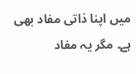میں اپنا ذاتی مفاد بھی ہے۔ مگر یہ مفاد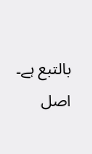بالتبع ہے۔ اصل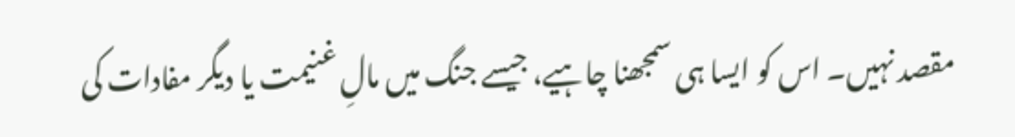مقصد نہیں۔ اس کو ایسا ہی سمجھنا چاہیے، جیسے جنگ میں مالِ غنیمت یا دیگر مفادات کی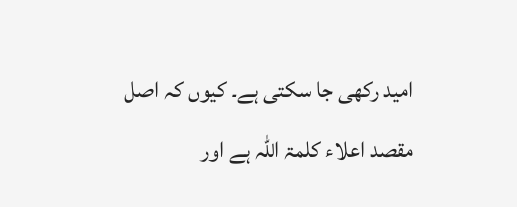امید رکھی جا سکتی ہے۔ کیوں کہ اصل مقصد اعلاء کلمۃ اللّٰہ ہے اور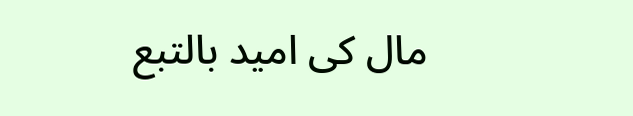مال کی امید بالتبع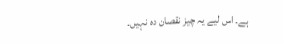ہے۔ اس لیے یہ چیز نقصان دہ نہیں۔